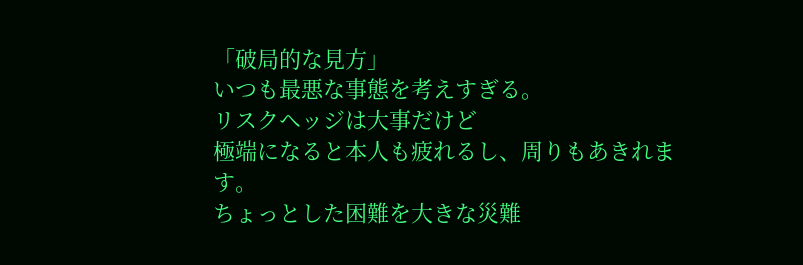「破局的な見方」
いつも最悪な事態を考えすぎる。
リスクヘッジは大事だけど
極端になると本人も疲れるし、周りもあきれます。
ちょっとした困難を大きな災難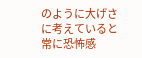のように大げさに考えていると
常に恐怖感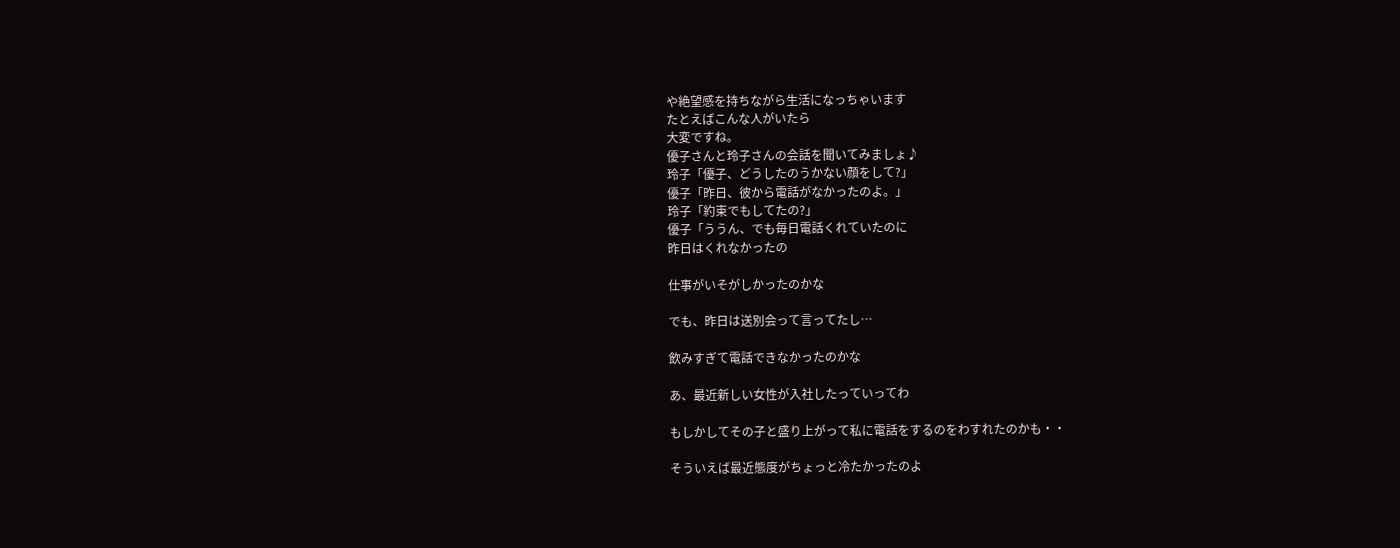や絶望感を持ちながら生活になっちゃいます
たとえばこんな人がいたら
大変ですね。
優子さんと玲子さんの会話を聞いてみましょ♪
玲子「優子、どうしたのうかない顔をして?」
優子「昨日、彼から電話がなかったのよ。」
玲子「約束でもしてたの?」
優子「ううん、でも毎日電話くれていたのに
昨日はくれなかったの

仕事がいそがしかったのかな

でも、昨日は送別会って言ってたし…

飲みすぎて電話できなかったのかな

あ、最近新しい女性が入社したっていってわ

もしかしてその子と盛り上がって私に電話をするのをわすれたのかも・・

そういえば最近態度がちょっと冷たかったのよ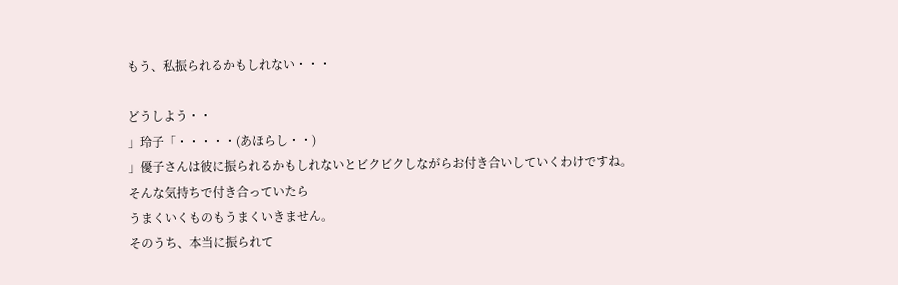もう、私振られるかもしれない・・・

どうしよう・・
」玲子「・・・・・(あほらし・・)
」優子さんは彼に振られるかもしれないとビクビクしながらお付き合いしていくわけですね。
そんな気持ちで付き合っていたら
うまくいくものもうまくいきません。
そのうち、本当に振られて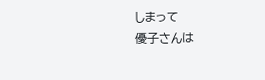しまって
優子さんは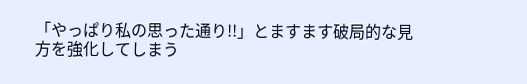「やっぱり私の思った通り!!」とますます破局的な見方を強化してしまう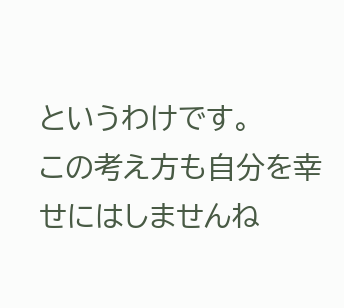というわけです。
この考え方も自分を幸せにはしませんね